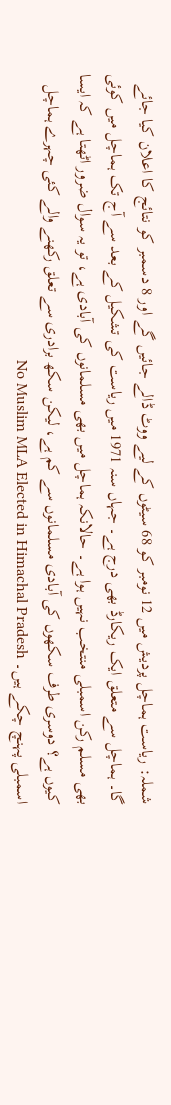شملہ: ریاست ہماچل پردیش میں 12 نومبر کو 68 سیٹوں کے لیے ووٹ ڈالے جائیں گے اور 8 دسمبر کو نتائج کا اعلان کیا جائے گا۔ ہماچل سے متعلق ایک ریکارڈ بھی درج ہے۔ جہاں سنہ 1971 میں ریاست کی تشکیل کے بعد سے آج تک ہماچل میں کوئی بھی مسلم رکن اسمبلی منتخب نہیں ہوا ہے۔ حالانکہ ہماچل میں بھی مسلمانوں کی آبادی ہے، تو یہ سوال ضرور اٹھتا ہے کہ ایسا کیوں ہے؟ دوسری طرف سکھوں کی آبادی مسلمانوں سے کم ہے، لیکن سکھ برادری سے تعلق رکھنے والے کئی چہرے ہماچل اسمبلی پہنچ چکے ہیں۔ No Muslim MLA Elected in Himachal Pradesh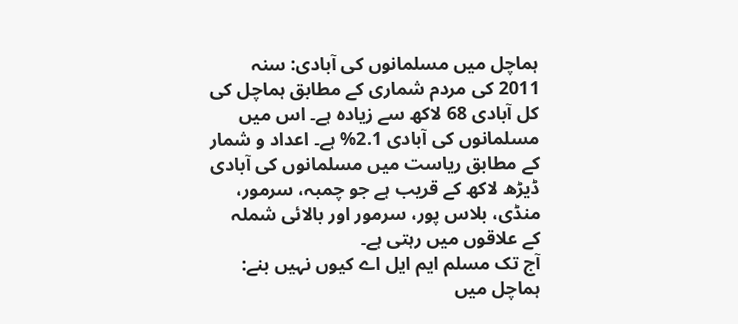ہماچل میں مسلمانوں کی آبادی: سنہ 2011 کی مردم شماری کے مطابق ہماچل کی کل آبادی 68 لاکھ سے زیادہ ہے۔ اس میں مسلمانوں کی آبادی 2.1% ہے۔ اعداد و شمار کے مطابق ریاست میں مسلمانوں کی آبادی ڈیڑھ لاکھ کے قریب ہے جو چمبہ، سرمور، منڈی، بلاس پور، سرمور اور بالائی شملہ کے علاقوں میں رہتی ہے۔
آج تک مسلم ایم ایل اے کیوں نہیں بنے: ہماچل میں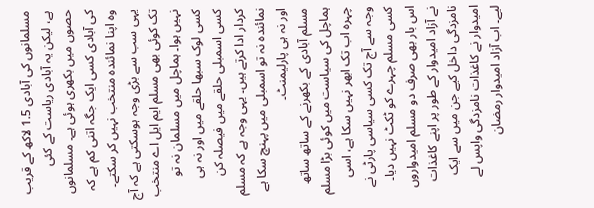مسلمانوں کی آبادی 1.5 لاکھ کے قریب ہے، لیکن یہ آبادی ریاست کے کئی حصوں میں بکھری ہوئی ہے۔ مسلمانوں کی آبادی کسی ایک جگہ اتنی کم ہے کہ وہ اپنا نمائندہ منتخب نہیں کر سکتے۔ یہی سب سے بڑی وجہ ہوسکتی ہے کہ آج تک کوئی بھی مسلم ایم ایل اے منتخب نہیں ہوا۔ ہماچل میں مسلمان نہ تو کسی لوک سبھا حلقے میں اور نہ ہی کسی اسمبلی حلقے میں فیصلہ کن کردار ادا کرتے ہیں۔ یہی وجہ ہے کہ مسلم نمائندہ نہ تو اسمبلی میں پہنچ سکا ہے اور نہ ہی پارلیمنٹ۔
مسلم آبادی کے بکھرنے کے ساتھ ساتھ ہماچل کی سیاست میں کوئی بڑا مسلم چہرہ اب تک ابھر نہیں سکا ہے، اسی وجہ سے آج تک کسی سیاسی پارٹی نے کسی مسلم چہرے کو ٹکٹ نہیں دیا۔ اس بار بھی صرف دو مسلم امیدواروں نے آزاد امیدوار کے طور پر اپنے کاغذات نامزدگی داخل کیے جن میں سے ایک امیدوار نے کاغذات نامزدگی واپس لے لیے۔ اب آزاد امیدوار رمضان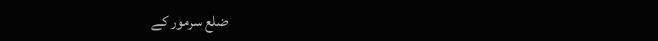ضلع سرمور کے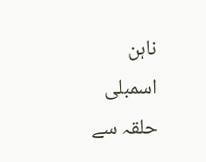ناہن اسمبلی حلقہ سے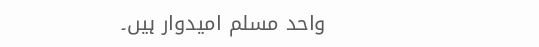واحد مسلم امیدوار ہیں۔